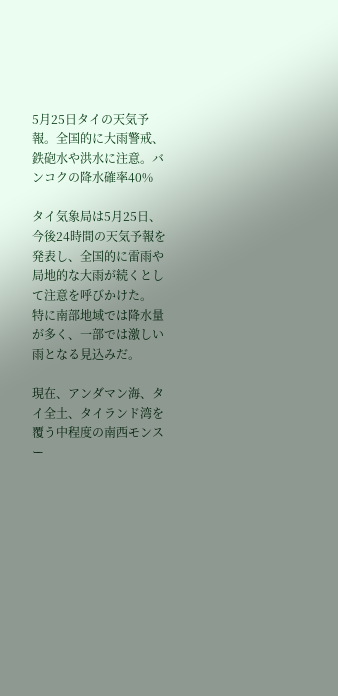5月25日タイの天気予報。全国的に大雨警戒、鉄砲水や洪水に注意。バンコクの降水確率40%

タイ気象局は5月25日、今後24時間の天気予報を発表し、全国的に雷雨や局地的な大雨が続くとして注意を呼びかけた。
特に南部地域では降水量が多く、一部では激しい雨となる見込みだ。

現在、アンダマン海、タイ全土、タイランド湾を覆う中程度の南西モンスー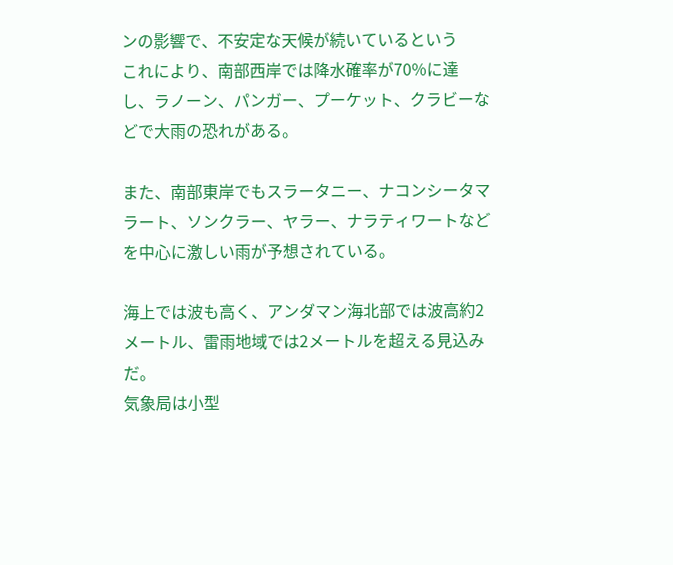ンの影響で、不安定な天候が続いているという
これにより、南部西岸では降水確率が70%に達し、ラノーン、パンガー、プーケット、クラビーなどで大雨の恐れがある。

また、南部東岸でもスラータニー、ナコンシータマラート、ソンクラー、ヤラー、ナラティワートなどを中心に激しい雨が予想されている。

海上では波も高く、アンダマン海北部では波高約2メートル、雷雨地域では2メートルを超える見込みだ。
気象局は小型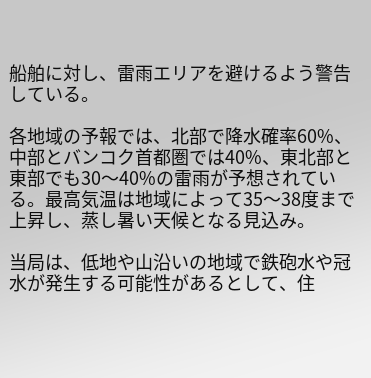船舶に対し、雷雨エリアを避けるよう警告している。

各地域の予報では、北部で降水確率60%、中部とバンコク首都圏では40%、東北部と東部でも30〜40%の雷雨が予想されている。最高気温は地域によって35〜38度まで上昇し、蒸し暑い天候となる見込み。

当局は、低地や山沿いの地域で鉄砲水や冠水が発生する可能性があるとして、住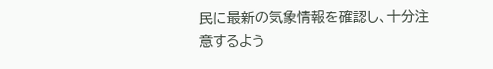民に最新の気象情報を確認し、十分注意するよう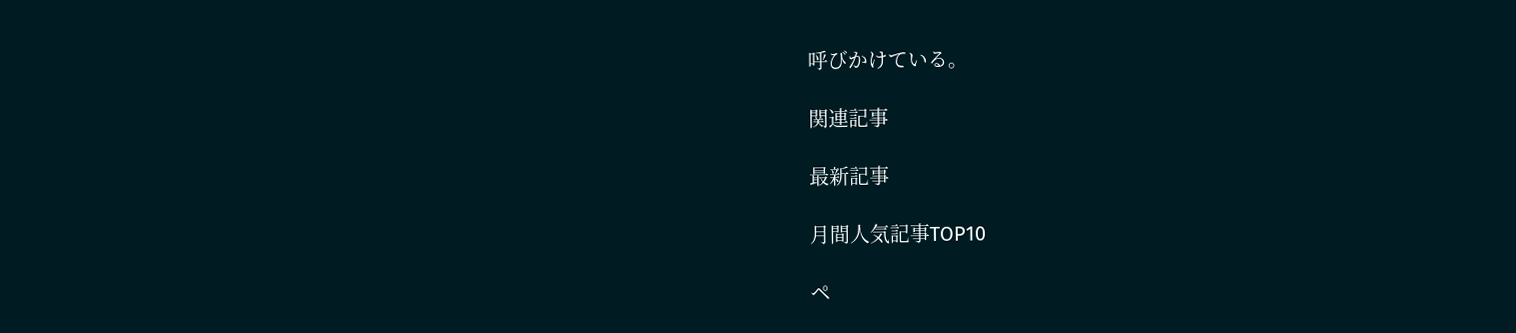呼びかけている。

関連記事

最新記事

月間人気記事TOP10

ペ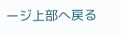ージ上部へ戻る